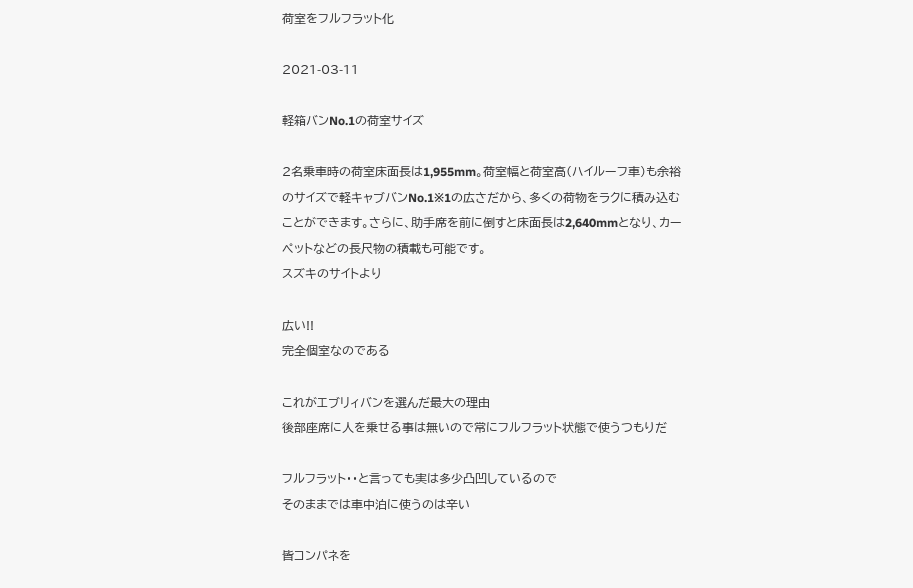荷室をフルフラット化

2021-03-11

軽箱バンNo.1の荷室サイズ

2名乗車時の荷室床面長は1,955mm。荷室幅と荷室高(ハイルーフ車)も余裕のサイズで軽キャブバンNo.1※1の広さだから、多くの荷物をラクに積み込むことができます。さらに、助手席を前に倒すと床面長は2,640mmとなり、カーペットなどの長尺物の積載も可能です。
スズキのサイトより

広い!!
完全個室なのである

これがエブリィバンを選んだ最大の理由
後部座席に人を乗せる事は無いので常にフルフラット状態で使うつもりだ

フルフラット・・と言っても実は多少凸凹しているので
そのままでは車中泊に使うのは辛い

皆コンパネを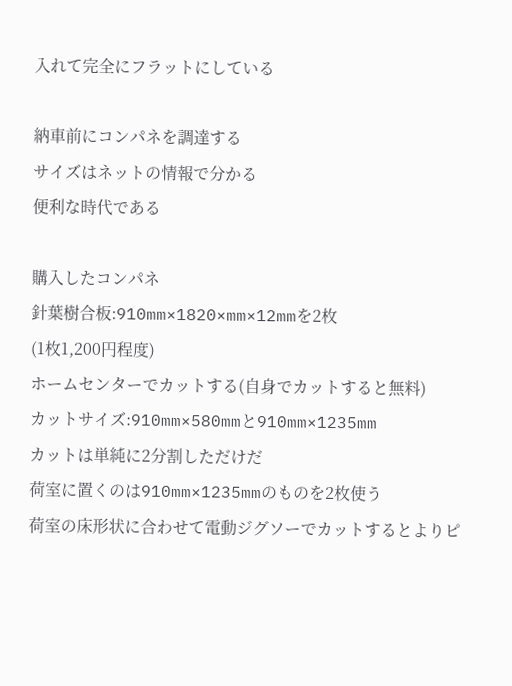入れて完全にフラットにしている

納車前にコンパネを調達する
サイズはネットの情報で分かる
便利な時代である

購入したコンパネ
針葉樹合板:910mm×1820×mm×12mmを2枚
(1枚1,200円程度)
ホームセンターでカットする(自身でカットすると無料)
カットサイズ:910mm×580mmと910mm×1235mm
カットは単純に2分割しただけだ
荷室に置くのは910mm×1235mmのものを2枚使う
荷室の床形状に合わせて電動ジグソーでカットするとよりピ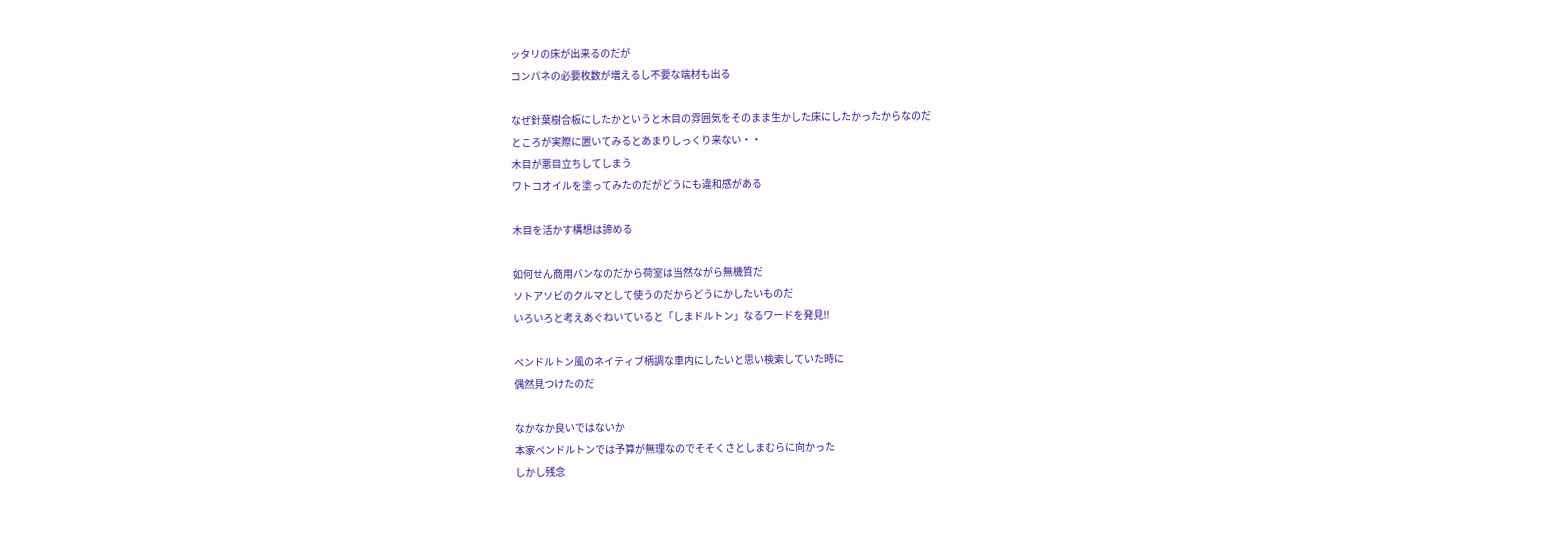ッタリの床が出来るのだが
コンパネの必要枚数が増えるし不要な端材も出る

なぜ針葉樹合板にしたかというと木目の雰囲気をそのまま生かした床にしたかったからなのだ
ところが実際に置いてみるとあまりしっくり来ない・・
木目が悪目立ちしてしまう
ワトコオイルを塗ってみたのだがどうにも違和感がある

木目を活かす構想は諦める

如何せん商用バンなのだから荷室は当然ながら無機質だ
ソトアソビのクルマとして使うのだからどうにかしたいものだ
いろいろと考えあぐねいていると「しまドルトン」なるワードを発見!!

ペンドルトン風のネイティブ柄調な車内にしたいと思い検索していた時に
偶然見つけたのだ

なかなか良いではないか
本家ペンドルトンでは予算が無理なのでそそくさとしまむらに向かった
しかし残念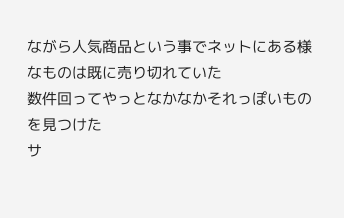ながら人気商品という事でネットにある様なものは既に売り切れていた
数件回ってやっとなかなかそれっぽいものを見つけた
サ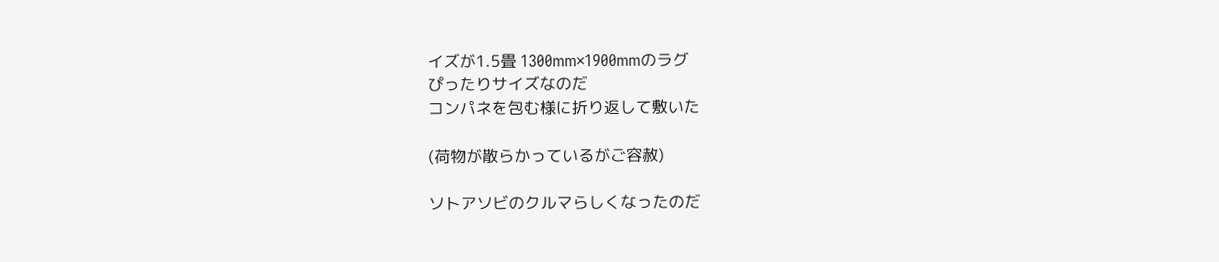イズが1.5畳 1300mm×1900mmのラグ
ぴったりサイズなのだ
コンパネを包む様に折り返して敷いた

(荷物が散らかっているがご容赦)

ソトアソビのクルマらしくなったのだ